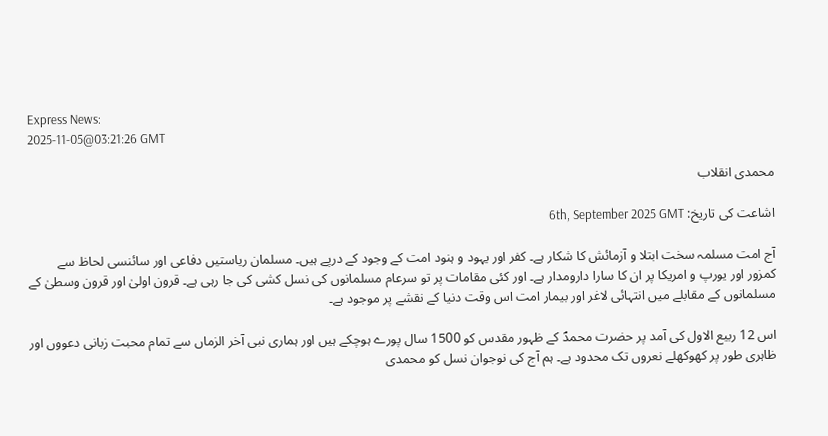Express News:
2025-11-05@03:21:26 GMT

محمدی انقلاب

اشاعت کی تاریخ: 6th, September 2025 GMT

آج امت مسلمہ سخت ابتلا و آزمائش کا شکار ہے۔ کفر اور یہود و ہنود امت کے وجود کے درپے ہیں۔ مسلمان ریاستیں دفاعی اور سائنسی لحاظ سے کمزور اور یورپ و امریکا پر ان کا سارا دارومدار ہے۔ اور کئی مقامات پر تو سرعام مسلمانوں کی نسل کشی کی جا رہی ہے۔ قرون اولیٰ اور قرون وسطیٰ کے مسلمانوں کے مقابلے میں انتہائی لاغر اور بیمار امت اس وقت دنیا کے نقشے پر موجود ہے۔

اس 12 ربیع الاول کی آمد پر حضرت محمدؐ کے ظہور مقدس کو 1500 سال پورے ہوچکے ہیں اور ہماری نبی آخر الزماں سے تمام محبت زبانی دعووں اور ظاہری طور پر کھوکھلے نعروں تک محدود ہے۔ ہم آج کی نوجوان نسل کو محمدی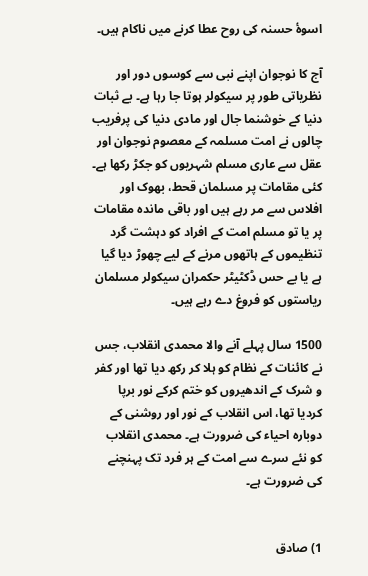اسوۂ حسنہ کی روح عطا کرنے میں ناکام ہیں۔

آج کا نوجوان اپنے نبی سے کوسوں دور اور نظریاتی طور پر سیکولر ہوتا جا رہا ہے۔ بے ثبات دنیا کے خوشنما جال اور مادی دنیا کی پرفریب چالوں نے امت مسلمہ کے معصوم نوجوان اور عقل سے عاری مسلم شہریوں کو جکڑ رکھا ہے۔ کئی مقامات پر مسلمان قحط، بھوک اور افلاس سے مر رہے ہیں اور باقی ماندہ مقامات پر یا تو مسلم امت کے افراد کو دہشت گرد تنظیموں کے ہاتھوں مرنے کے لیے چھوڑ دیا گیا ہے یا بے حس ڈکٹیٹر حکمران سیکولر مسلمان ریاستوں کو فروغ دے رہے ہیں۔

1500 سال پہلے آنے والا محمدی انقلاب، جس نے کائنات کے نظام کو ہلا کر رکھ دیا تھا اور کفر و شرک کے اندھیروں کو ختم کرکے نور برپا کردیا تھا، اس انقلاب کے نور اور روشنی کے دوبارہ احیاء کی ضرورت ہے۔ محمدی انقلاب کو نئے سرے سے امت کے ہر فرد تک پہنچنے کی ضرورت ہے۔


1) صادق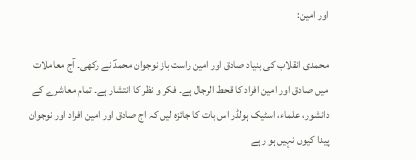اور امین:

محمدی انقلاب کی بنیاد صادق اور امین راست باز نوجوان محمدؐ نے رکھی۔ آج معاملات میں صادق اور امین افراد کا قحط الرجال ہے۔ فکر و نظر کا انتشار ہے۔ تمام معاشرے کے دانشور، علماء، اسٹیک ہولڈر اس بات کا جائزہ لیں کہ اج صادق اور امین افراد اور نوجوان پیدا کیوں نہیں ہو رہے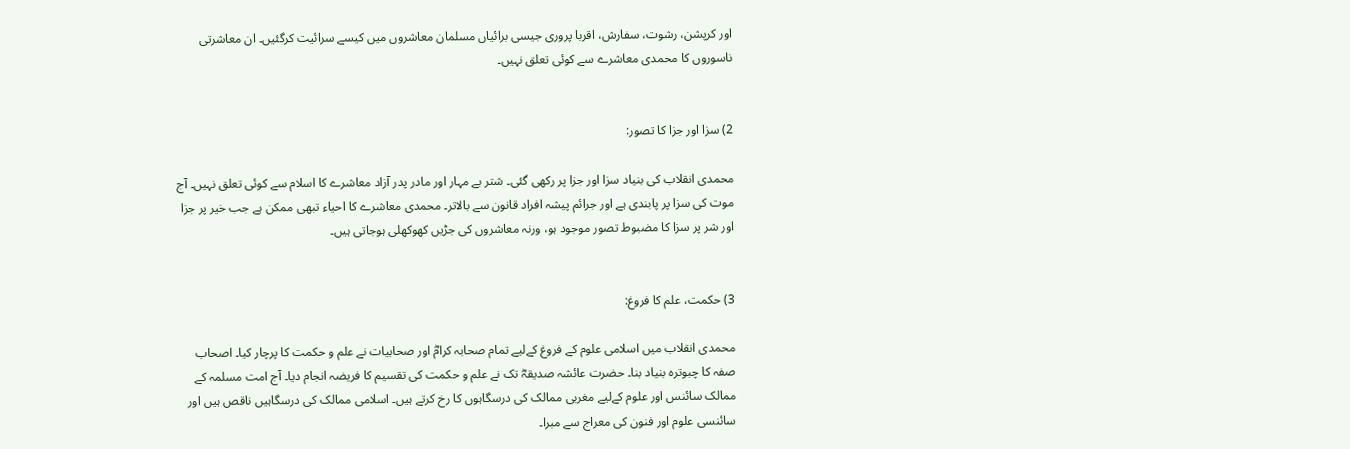اور کرپشن، رشوت، سفارش، اقربا پروری جیسی برائیاں مسلمان معاشروں میں کیسے سرائیت کرگئیں۔ ان معاشرتی ناسوروں کا محمدی معاشرے سے کوئی تعلق نہیں۔


2) سزا اور جزا کا تصور:

محمدی انقلاب کی بنیاد سزا اور جزا پر رکھی گئی۔ شتر بے مہار اور مادر پدر آزاد معاشرے کا اسلام سے کوئی تعلق نہیں۔ آج موت کی سزا پر پابندی ہے اور جرائم پیشہ افراد قانون سے بالاتر۔ محمدی معاشرے کا احیاء تبھی ممکن ہے جب خیر پر جزا اور شر پر سزا کا مضبوط تصور موجود ہو، ورنہ معاشروں کی جڑیں کھوکھلی ہوجاتی ہیں۔


3) حکمت، علم کا فروغ:

محمدی انقلاب میں اسلامی علوم کے فروغ کےلیے تمام صحابہ کرامؓ اور صحابیات نے علم و حکمت کا پرچار کیا۔ اصحاب صفہ کا چبوترہ بنیاد بنا۔ حضرت عائشہ صدیقہؓ تک نے علم و حکمت کی تقسیم کا فریضہ انجام دیا۔ آج امت مسلمہ کے ممالک سائنس اور علوم کےلیے مغربی ممالک کی درسگاہوں کا رخ کرتے ہیں۔ اسلامی ممالک کی درسگاہیں ناقص ہیں اور سائنسی علوم اور فنون کی معراج سے مبرا۔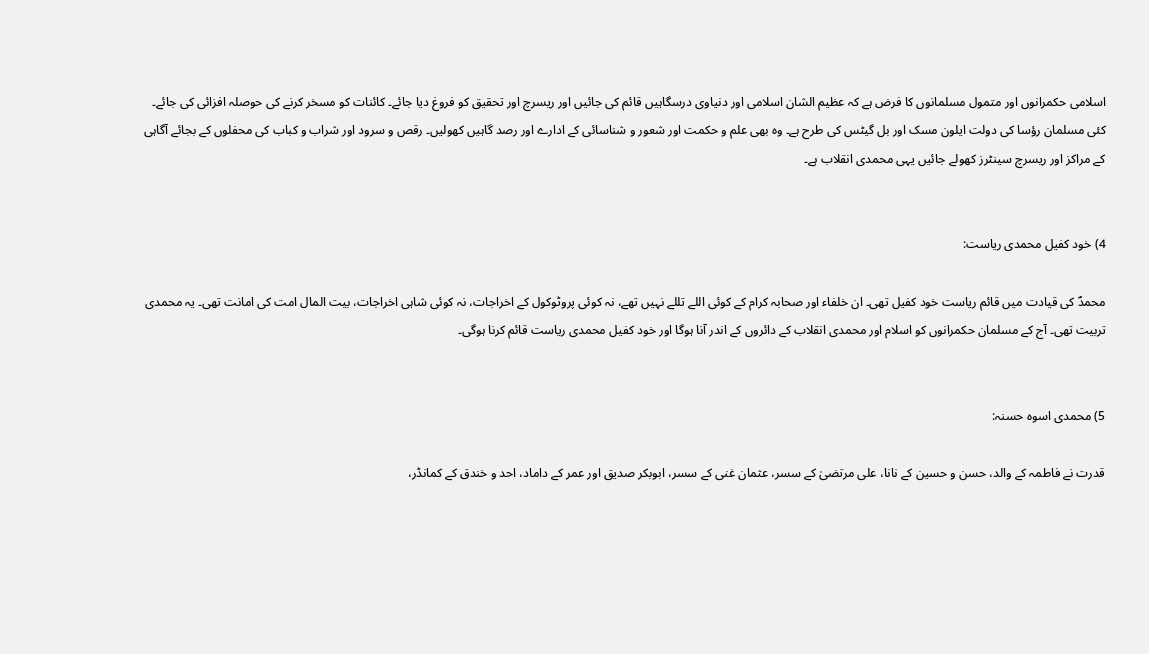اسلامی حکمرانوں اور متمول مسلمانوں کا فرض ہے کہ عظیم الشان اسلامی اور دنیاوی درسگاہیں قائم کی جائیں اور ریسرچ اور تحقیق کو فروغ دیا جائے۔ کائنات کو مسخر کرنے کی حوصلہ افزائی کی جائے۔ کئی مسلمان رؤسا کی دولت ایلون مسک اور بل گیٹس کی طرح ہے۔ وہ بھی علم و حکمت اور شعور و شناسائی کے ادارے اور رصد گاہیں کھولیں۔ رقص و سرود اور شراب و کباب کی محفلوں کے بجائے آگاہی کے مراکز اور ریسرچ سینٹرز کھولے جائیں یہی محمدی انقلاب ہے۔


4) خود کفیل محمدی ریاست:

محمدؐ کی قیادت میں قائم ریاست خود کفیل تھی۔ ان خلفاء اور صحابہ کرام کے کوئی اللے تللے نہیں تھے، نہ کوئی پروٹوکول کے اخراجات، نہ کوئی شاہی اخراجات، بیت المال امت کی امانت تھی۔ یہ محمدی تربیت تھی۔ آج کے مسلمان حکمرانوں کو اسلام اور محمدی انقلاب کے دائروں کے اندر آنا ہوگا اور خود کفیل محمدی ریاست قائم کرنا ہوگی۔


5) محمدی اسوہ حسنہ:

قدرت نے فاطمہ کے والد، حسن و حسین کے نانا، علی مرتضیٰ کے سسر، عثمان غنی کے سسر، ابوبکر صدیق اور عمر کے داماد، احد و خندق کے کمانڈر،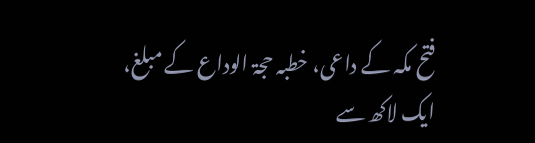فتح مکہ کے داعی، خطبہ حجۃ الوداع کے مبلغ، ایک لاکھ سے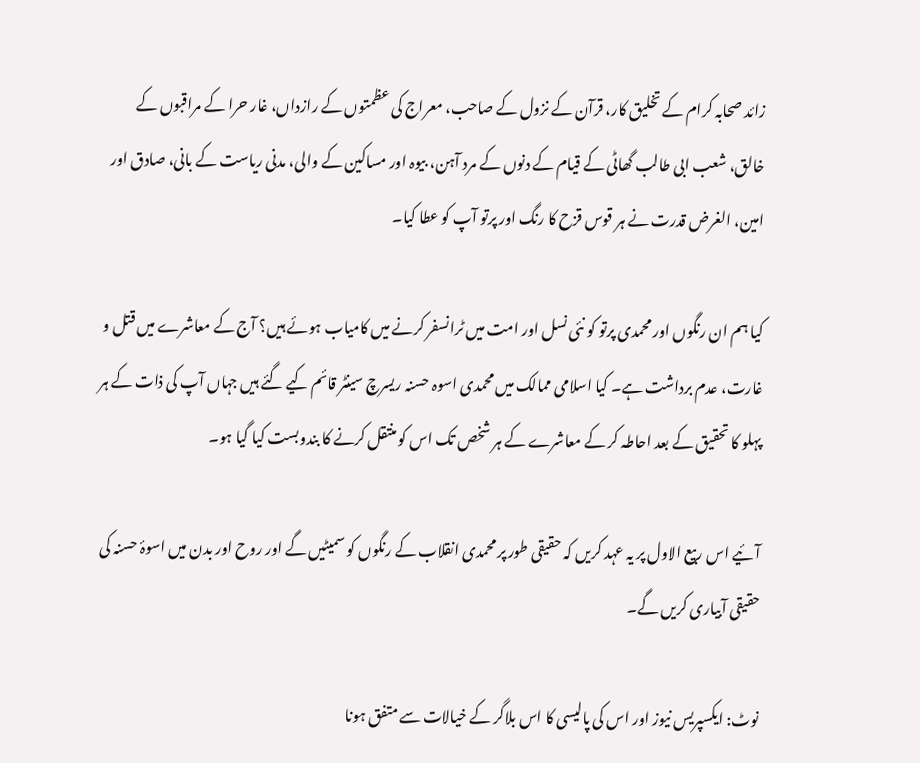زائد صحابہ کرام کے تخلیق کار، قرآن کے نزول کے صاحب، معراج کی عظمتوں کے رازداں، غار حرا کے مراقبوں کے خالق، شعب ابی طالب گھاٹی کے قیام کے دنوں کے مرد آہن، بیوہ اور مساکین کے والی، مدنی ریاست کے بانی، صادق اور امین، الغرض قدرت نے ہر قوس قزح کا رنگ اور پرتو آپ کو عطا کیا۔

کیا ہم ان رنگوں اور محمدی پرتو کو نئی نسل اور امت میں ٹرانسفر کرنے میں کامیاب ہوئے ہیں؟ آج کے معاشرے میں قتل و غارت، عدم برداشت ہے۔ کیا اسلامی ممالک میں محمدی اسوہ حسنہ ریسرچ سینٹر قائم کیے گئے ہیں جہاں آپ کی ذات کے ہر پہلو کا تحقیق کے بعد احاطہ کر کے معاشرے کے ہر شخص تک اس کو منتقل کرنے کا بندوبست کیا گیا ہو۔

آئیے اس ربیع الاول پر یہ عہد کریں کہ حقیقی طور پر محمدی انقلاب کے رنگوں کو سمیٹیں گے اور روح اور بدن میں اسوۂ حسنہ کی حقیقی آبیاری کریں گے۔

نوٹ: ایکسپریس نیوز اور اس کی پالیسی کا اس بلاگر کے خیالات سے متفق ہونا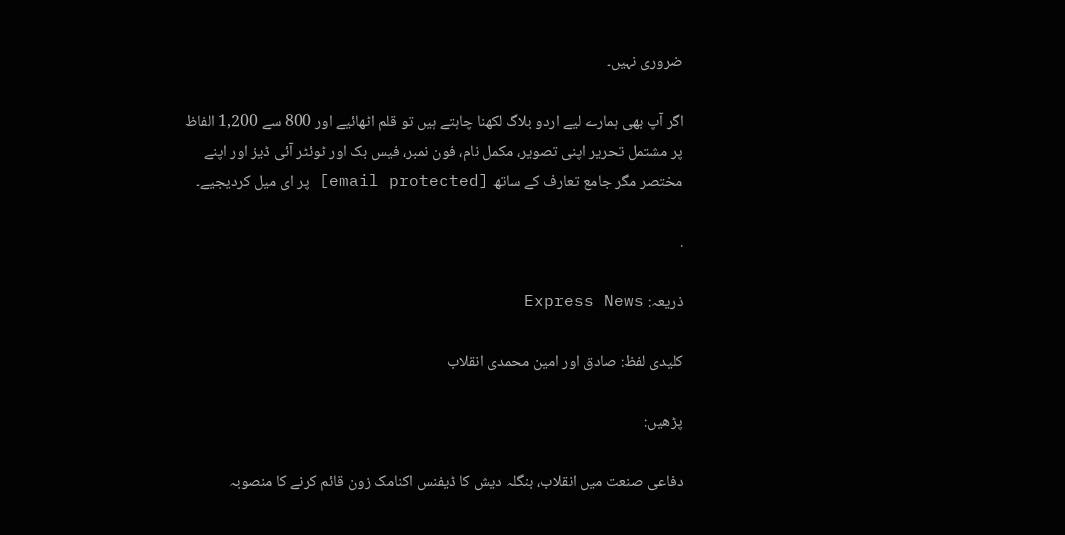ضروری نہیں۔

اگر آپ بھی ہمارے لیے اردو بلاگ لکھنا چاہتے ہیں تو قلم اٹھائیے اور 800 سے 1,200 الفاظ پر مشتمل تحریر اپنی تصویر، مکمل نام، فون نمبر، فیس بک اور ٹوئٹر آئی ڈیز اور اپنے مختصر مگر جامع تعارف کے ساتھ [email protected] پر ای میل کردیجیے۔

.

ذریعہ: Express News

کلیدی لفظ: صادق اور امین محمدی انقلاب

پڑھیں:

دفاعی صنعت میں انقلاب، بنگلہ دیش کا ڈیفنس اکنامک زون قائم کرنے کا منصوبہ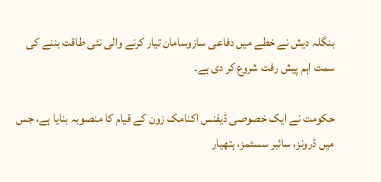بنگلہ دیش نے خطے میں دفاعی سازوسامان تیار کرنے والی نئی طاقت بننے کی سمت اہم پیش رفت شروع کر دی ہے۔

حکومت نے ایک خصوصی ڈیفنس اکنامک زون کے قیام کا منصوبہ بنایا ہے، جس میں ڈرونز، سائبر سسٹمز، ہتھیار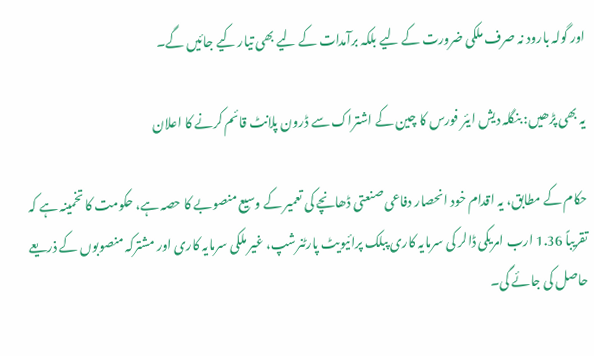اور گولہ بارود نہ صرف ملکی ضرورت کے لیے بلکہ برآمدات کے لیے بھی تیار کیے جائیں گے۔

یہ بھی پڑھیں: بنگلہ دیش ایئر فورس کا چین کے اشتراک سے ڈرون پلانٹ قائم کرنے کا اعلان

حکام کے مطابق، یہ اقدام خود انحصار دفاعی صنعتی ڈھانچے کی تعمیر کے وسیع منصوبے کا حصہ ہے، حکومت کا تخمینہ ہے کہ تقریباً 1.36 ارب امریکی ڈالر کی سرمایہ کاری پبلک پرائیویٹ پارٹنرشپ، غیر ملکی سرمایہ کاری اور مشترکہ منصوبوں کے ذریعے حاصل کی جائے گی۔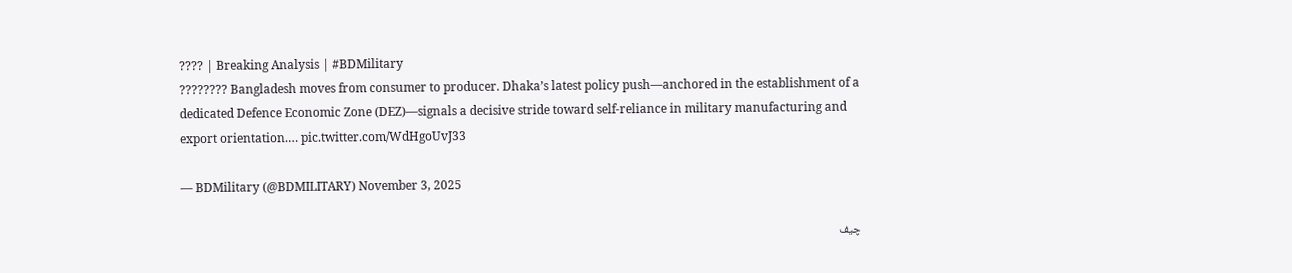???? | Breaking Analysis | #BDMilitary
???????? Bangladesh moves from consumer to producer. Dhaka’s latest policy push—anchored in the establishment of a dedicated Defence Economic Zone (DEZ)—signals a decisive stride toward self-reliance in military manufacturing and export orientation.… pic.twitter.com/WdHgoUvJ33

— BDMilitary (@BDMILITARY) November 3, 2025

چیف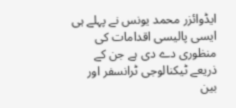ایڈوائزر محمد یونس نے پہلے ہی ایسی پالیسی اقدامات کی منظوری دے دی ہے جن کے ذریعے ٹیکنالوجی ٹرانسفر اور بین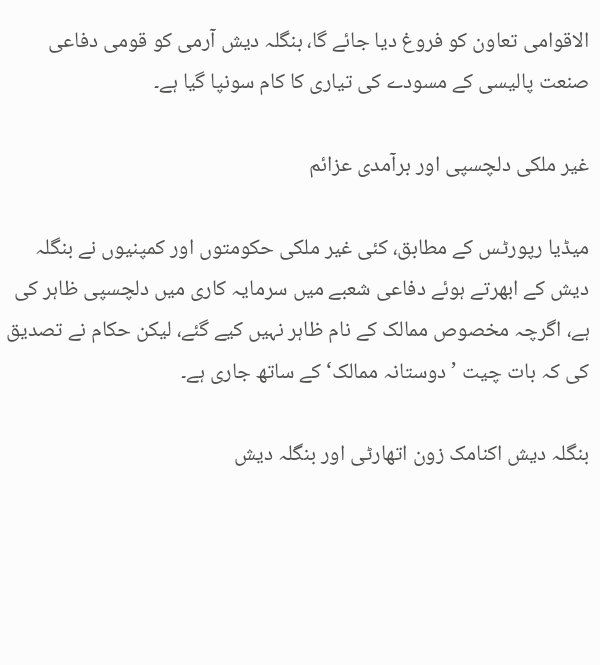الاقوامی تعاون کو فروغ دیا جائے گا، بنگلہ دیش آرمی کو قومی دفاعی صنعت پالیسی کے مسودے کی تیاری کا کام سونپا گیا ہے۔

غیر ملکی دلچسپی اور برآمدی عزائم

میڈیا رپورٹس کے مطابق، کئی غیر ملکی حکومتوں اور کمپنیوں نے بنگلہ دیش کے ابھرتے ہوئے دفاعی شعبے میں سرمایہ کاری میں دلچسپی ظاہر کی ہے، اگرچہ مخصوص ممالک کے نام ظاہر نہیں کیے گئے، لیکن حکام نے تصدیق کی کہ بات چیت ’دوستانہ ممالک‘ کے ساتھ جاری ہے۔

بنگلہ دیش اکنامک زون اتھارٹی اور بنگلہ دیش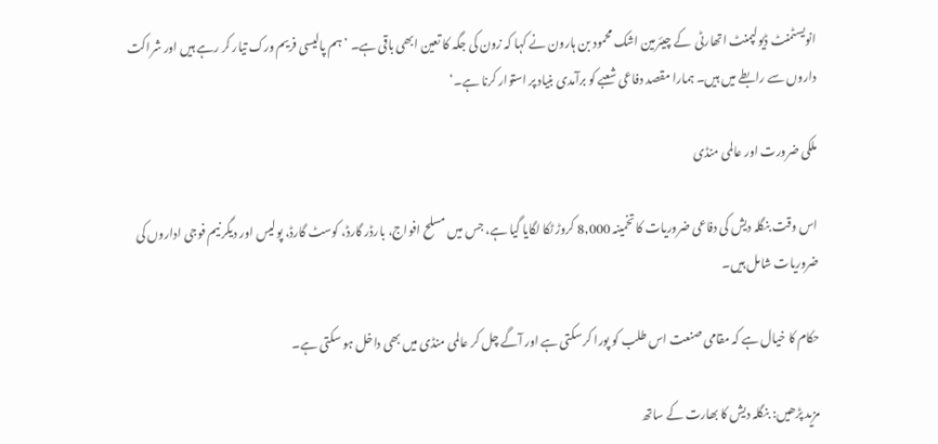انویسٹمنٹ ڈیولپمنٹ اتھارٹی  کے چیئرمین اشک محمود بن ہارون نے کہا کہ زون کی جگہ کا تعین ابھی باقی ہے۔ ’ہم پالیسی فریم ورک تیار کر رہے ہیں اور شراکت داروں سے رابطے میں ہیں۔ ہمارا مقصد دفاعی شعبے کو برآمدی بنیاد پر استوار کرنا ہے۔‘

ملکی ضرورت اور عالمی منڈی

اس وقت بنگلہ دیش کی دفاعی ضروریات کا تخمینہ 8,000 کروڑ ٹکا لگایا گیا ہے، جس میں مسلح افواج، بارڈر گارڈ، کوسٹ گارڈ، پولیس اور دیگر نیم فوجی اداروں کی ضروریات شامل ہیں۔

حکام کا خیال ہے کہ مقامی صنعت اس طلب کو پورا کر سکتی ہے اور آگے چل کر عالمی منڈی میں بھی داخل ہو سکتی ہے۔

مزید پڑھیں: بنگلہ دیش کا بھارت کے ساتھ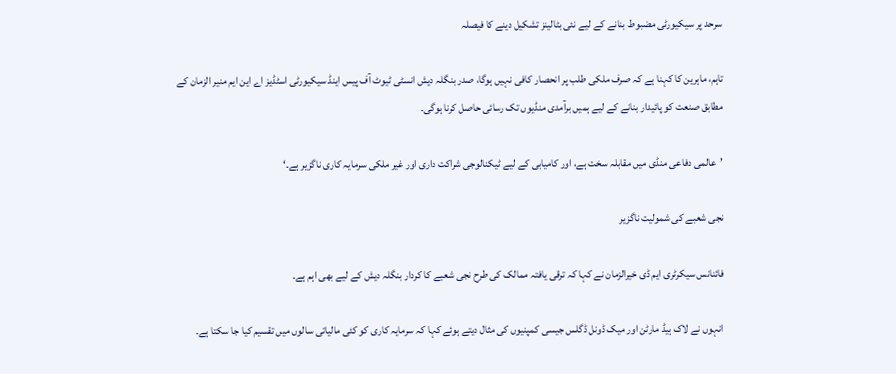سرحد پر سیکیورٹی مضبوط بنانے کے لیے نئی بٹالینز تشکیل دینے کا فیصلہ

تاہم، ماہرین کا کہنا ہے کہ صرف ملکی طلب پر انحصار کافی نہیں ہوگا، صدر بنگلہ دیش انسٹی ٹیوٹ آف پیس اینڈ سیکیورٹی اسٹڈیز اے این ایم منیر الزمان کے مطابق صنعت کو پائیدار بنانے کے لیے ہمیں برآمدی منڈیوں تک رسائی حاصل کرنا ہوگی۔

’عالمی دفاعی منڈی میں مقابلہ سخت ہے، اور کامیابی کے لیے ٹیکنالوجی شراکت داری اور غیر ملکی سرمایہ کاری ناگزیر ہے۔‘

نجی شعبے کی شمولیت ناگزیر

فائنانس سیکرٹری ایم ڈی خیرالزمان نے کہا کہ ترقی یافتہ ممالک کی طرح نجی شعبے کا کردار بنگلہ دیش کے لیے بھی اہم ہے۔

انہوں نے لاک ہیڈ مارٹن اور میک ڈونل ڈگلس جیسی کمپنیوں کی مثال دیتے ہوئے کہا کہ سرمایہ کاری کو کئی مالیاتی سالوں میں تقسیم کیا جا سکتا ہے۔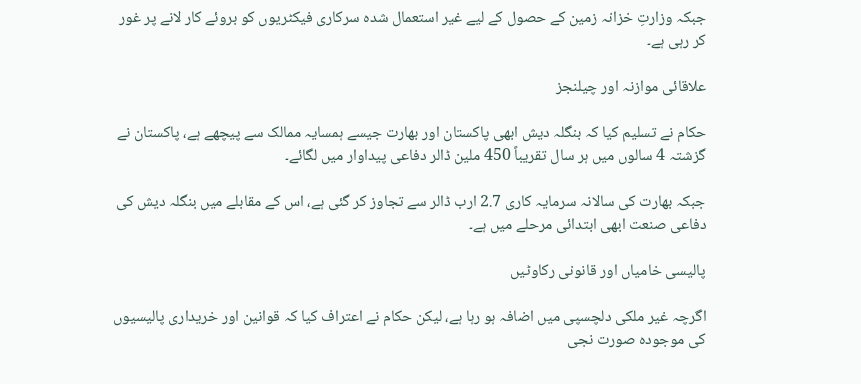جبکہ وزارتِ خزانہ زمین کے حصول کے لیے غیر استعمال شدہ سرکاری فیکٹریوں کو بروئے کار لانے پر غور کر رہی ہے۔

علاقائی موازنہ اور چیلنجز

حکام نے تسلیم کیا کہ بنگلہ دیش ابھی پاکستان اور بھارت جیسے ہمسایہ ممالک سے پیچھے ہے، پاکستان نے گزشتہ 4 سالوں میں ہر سال تقریباً 450 ملین ڈالر دفاعی پیداوار میں لگائے۔

جبکہ بھارت کی سالانہ سرمایہ کاری 2.7 ارب ڈالر سے تجاوز کر گئی ہے، اس کے مقابلے میں بنگلہ دیش کی دفاعی صنعت ابھی ابتدائی مرحلے میں ہے۔

پالیسی خامیاں اور قانونی رکاوٹیں

اگرچہ غیر ملکی دلچسپی میں اضافہ ہو رہا ہے، لیکن حکام نے اعتراف کیا کہ قوانین اور خریداری پالیسیوں کی موجودہ صورت نجی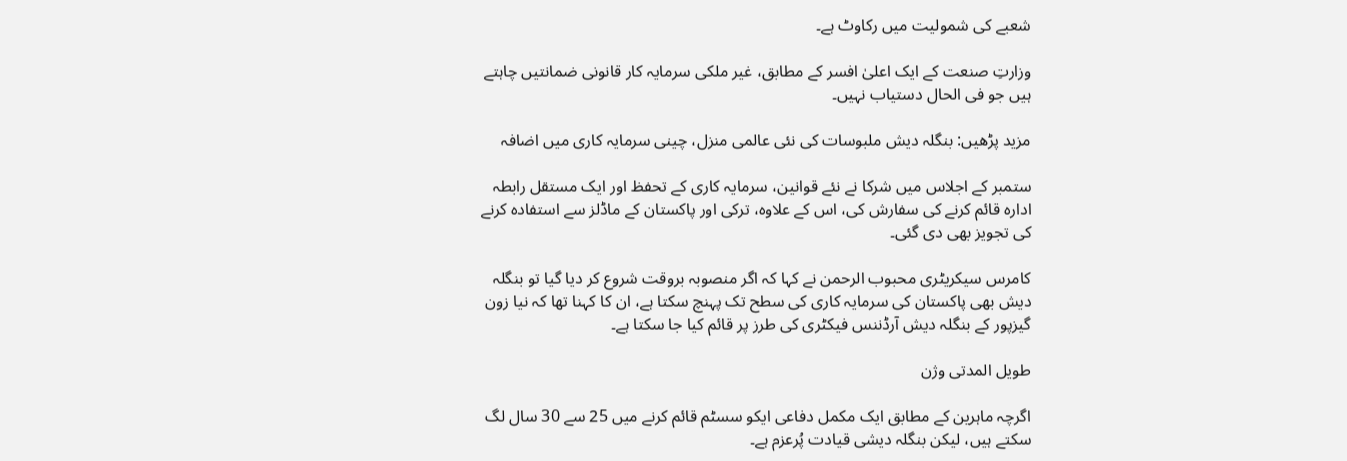شعبے کی شمولیت میں رکاوٹ ہے۔

وزارتِ صنعت کے ایک اعلیٰ افسر کے مطابق، غیر ملکی سرمایہ کار قانونی ضمانتیں چاہتے ہیں جو فی الحال دستیاب نہیں۔

مزید پڑھیں: بنگلہ دیش ملبوسات کی نئی عالمی منزل، چینی سرمایہ کاری میں اضافہ

ستمبر کے اجلاس میں شرکا نے نئے قوانین، سرمایہ کاری کے تحفظ اور ایک مستقل رابطہ ادارہ قائم کرنے کی سفارش کی، اس کے علاوہ، ترکی اور پاکستان کے ماڈلز سے استفادہ کرنے کی تجویز بھی دی گئی۔

کامرس سیکریٹری محبوب الرحمن نے کہا کہ اگر منصوبہ بروقت شروع کر دیا گیا تو بنگلہ دیش بھی پاکستان کی سرمایہ کاری کی سطح تک پہنچ سکتا ہے، ان کا کہنا تھا کہ نیا زون گیزپور کے بنگلہ دیش آرڈننس فیکٹری کی طرز پر قائم کیا جا سکتا ہے۔

طویل المدتی وژن

اگرچہ ماہرین کے مطابق ایک مکمل دفاعی ایکو سسٹم قائم کرنے میں 25 سے 30 سال لگ سکتے ہیں، لیکن بنگلہ دیشی قیادت پُرعزم ہے۔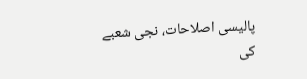پالیسی اصلاحات، نجی شعبے کی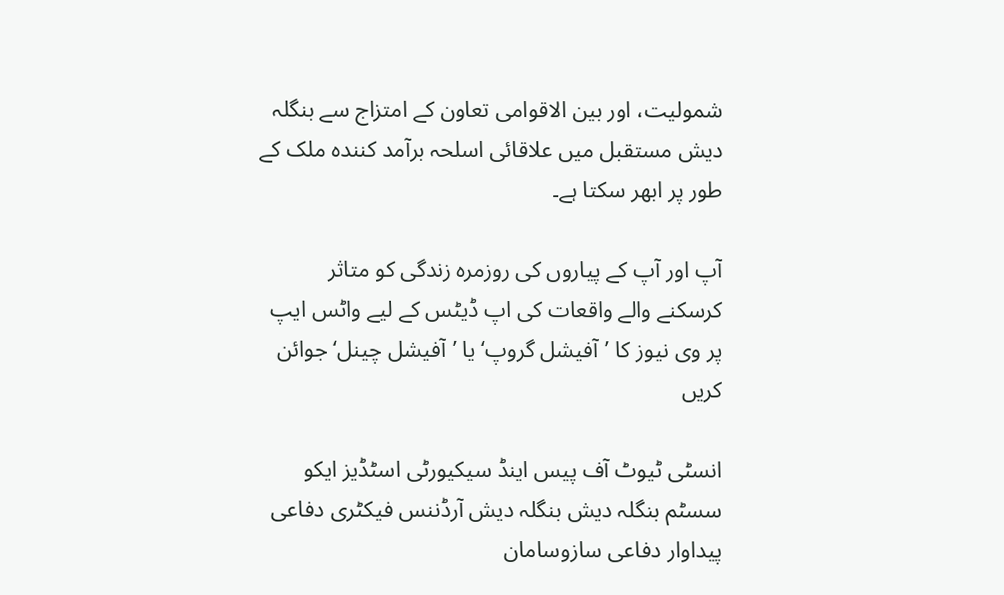شمولیت، اور بین الاقوامی تعاون کے امتزاج سے بنگلہ دیش مستقبل میں علاقائی اسلحہ برآمد کنندہ ملک کے طور پر ابھر سکتا ہے۔

آپ اور آپ کے پیاروں کی روزمرہ زندگی کو متاثر کرسکنے والے واقعات کی اپ ڈیٹس کے لیے واٹس ایپ پر وی نیوز کا ’آفیشل گروپ‘ یا ’آفیشل چینل‘ جوائن کریں

انسٹی ٹیوٹ آف پیس اینڈ سیکیورٹی اسٹڈیز ایکو سسٹم بنگلہ دیش بنگلہ دیش آرڈننس فیکٹری دفاعی پیداوار دفاعی سازوسامان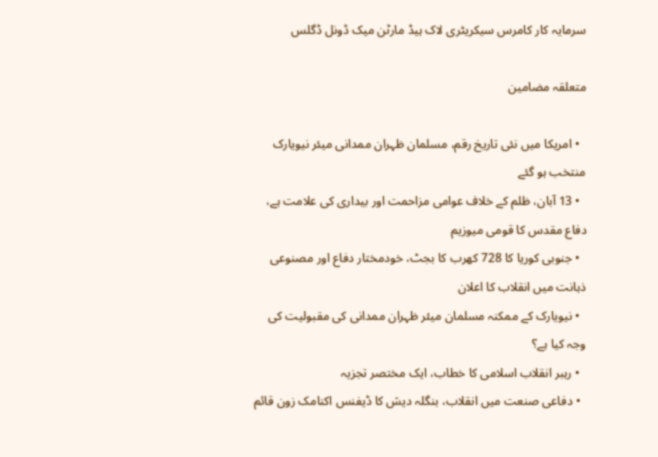سرمایہ کار کامرس سیکریٹری لاک ہیڈ مارٹن میک ڈونل ڈگلس

متعلقہ مضامین

  • امریکا میں نئی تاریخ رقم، مسلمان ظہران ممدانی میئر نیویارک منتخب ہو گئے
  • 13 آبان، ظلم کے خلاف عوامی مزاحمت اور بیداری کی علامت ہے، دفاع مقدس کا قومی میوزیم
  • جنوبی کوریا کا 728 کھرب کا بجٹ، خودمختار دفاع اور مصنوعی ذہانت میں انقلاب کا اعلان
  • نیویارک کے ممکنہ مسلمان میئر ظہران ممدانی کی مقبولیت کی وجہ کیا ہے؟
  • رہبر انقلاب اسلامی کا خطاب، ایک مختصر تجزیہ
  • دفاعی صنعت میں انقلاب، بنگلہ دیش کا ڈیفنس اکنامک زون قائم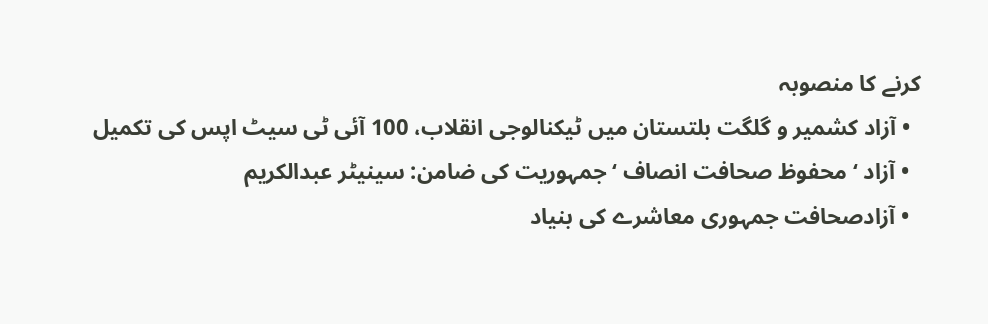کرنے کا منصوبہ
  • آزاد کشمیر و گلگت بلتستان میں ٹیکنالوجی انقلاب، 100 آئی ٹی سیٹ اپس کی تکمیل
  • آزاد ‘ محفوظ صحافت انصاف ‘ جمہوریت کی ضامن: سینیٹر عبدالکریم
  • آزادصحافت جمہوری معاشرے کی بنیاد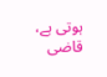ہوتی ہے، قاضی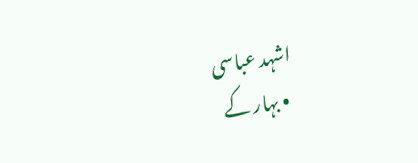اشہد عباسی
  • بہار کے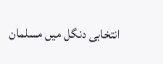انتخابی دنگل میں مسلمان